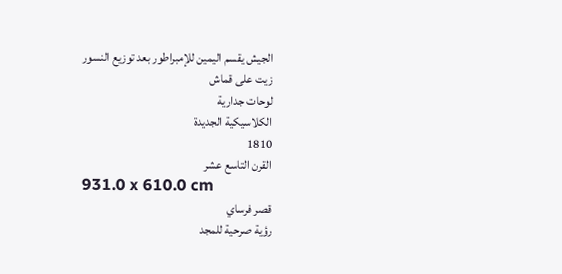الجيش يقسم اليمين للإمبراطور بعد توزيع النسور
زيت على قماش
لوحات جدارية
الكلاسيكية الجديدة
1810
القرن التاسع عشر
931.0 x 610.0 cm
قصر فرساي
رؤية صرحية للمجد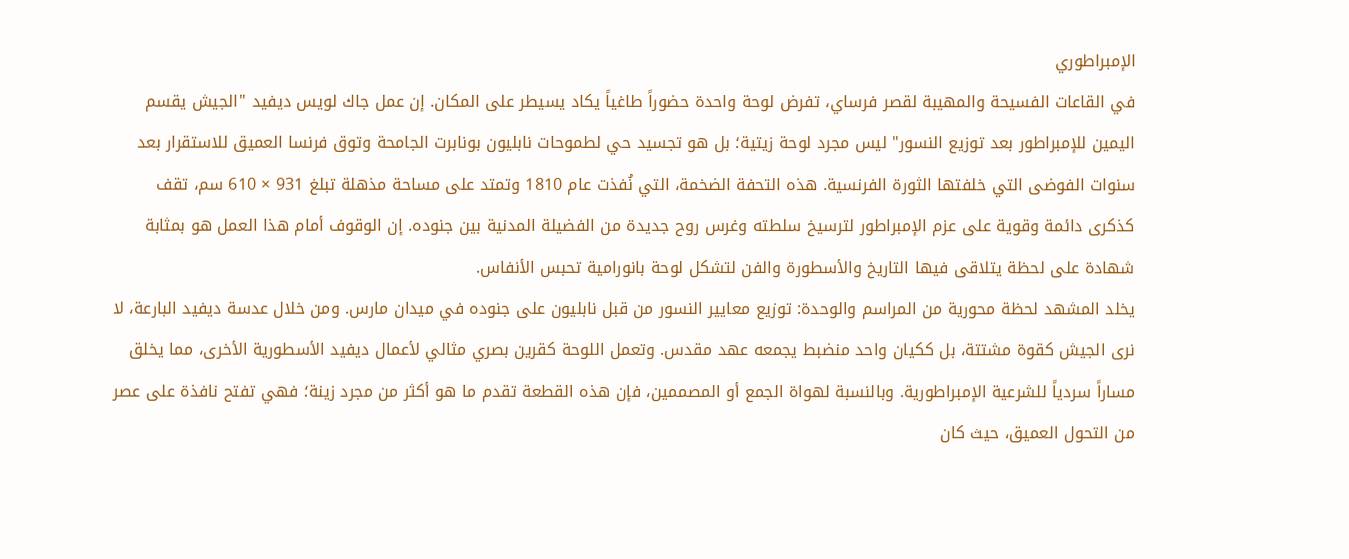الإمبراطوري
في القاعات الفسيحة والمهيبة لقصر فرساي، تفرض لوحة واحدة حضوراً طاغياً يكاد يسيطر على المكان. إن عمل جاك لويس ديفيد "الجيش يقسم اليمين للإمبراطور بعد توزيع النسور" ليس مجرد لوحة زيتية؛ بل هو تجسيد حي لطموحات نابليون بونابرت الجامحة وتوق فرنسا العميق للاستقرار بعد سنوات الفوضى التي خلفتها الثورة الفرنسية. هذه التحفة الضخمة، التي نُفذت عام 1810 وتمتد على مساحة مذهلة تبلغ 931 × 610 سم، تقف كذكرى دائمة وقوية على عزم الإمبراطور لترسيخ سلطته وغرس روح جديدة من الفضيلة المدنية بين جنوده. إن الوقوف أمام هذا العمل هو بمثابة شهادة على لحظة يتلاقى فيها التاريخ والأسطورة والفن لتشكل لوحة بانورامية تحبس الأنفاس.
يخلد المشهد لحظة محورية من المراسم والوحدة: توزيع معايير النسور من قبل نابليون على جنوده في ميدان مارس. ومن خلال عدسة ديفيد البارعة، لا نرى الجيش كقوة مشتتة، بل ككيان واحد منضبط يجمعه عهد مقدس. وتعمل اللوحة كقرين بصري مثالي لأعمال ديفيد الأسطورية الأخرى، مما يخلق مساراً سردياً للشرعية الإمبراطورية. وبالنسبة لهواة الجمع أو المصممين، فإن هذه القطعة تقدم ما هو أكثر من مجرد زينة؛ فهي تفتح نافذة على عصر من التحول العميق، حيث كان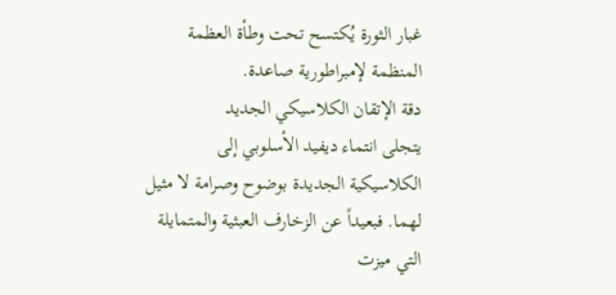غبار الثورة يُكتسح تحت وطأة العظمة المنظمة لإمبراطورية صاعدة.
دقة الإتقان الكلاسيكي الجديد
يتجلى انتماء ديفيد الأسلوبي إلى الكلاسيكية الجديدة بوضوح وصرامة لا مثيل لهما. فبعيداً عن الزخارف العبثية والمتمايلة التي ميزت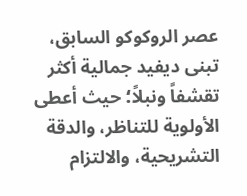عصر الروكوكو السابق، تبنى ديفيد جمالية أكثر تقشفاً ونبلاً؛ حيث أعطى الأولوية للتناظر، والدقة التشريحية، والالتزام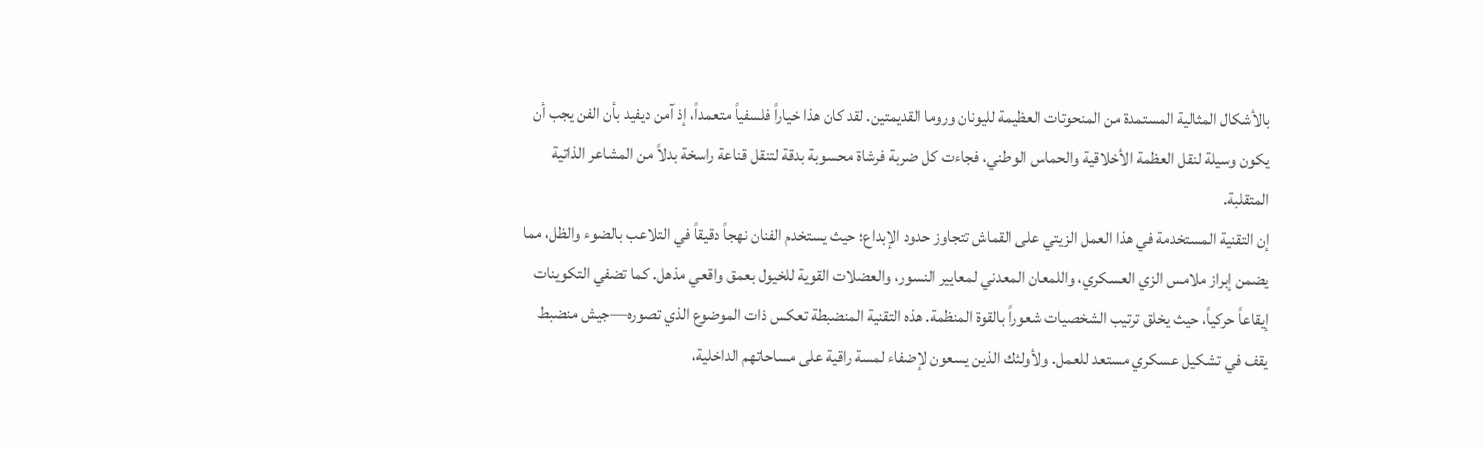بالأشكال المثالية المستمدة من المنحوتات العظيمة لليونان وروما القديمتين. لقد كان هذا خياراً فلسفياً متعمداً، إذ آمن ديفيد بأن الفن يجب أن يكون وسيلة لنقل العظمة الأخلاقية والحماس الوطني، فجاءت كل ضربة فرشاة محسوبة بدقة لتنقل قناعة راسخة بدلاً من المشاعر الذاتية المتقلبة.
إن التقنية المستخدمة في هذا العمل الزيتي على القماش تتجاوز حدود الإبداع؛ حيث يستخدم الفنان نهجاً دقيقاً في التلاعب بالضوء والظل، مما يضمن إبراز ملامس الزي العسكري، واللمعان المعدني لمعايير النسور، والعضلات القوية للخيول بعمق واقعي مذهل. كما تضفي التكوينات إيقاعاً حركياً، حيث يخلق ترتيب الشخصيات شعوراً بالقوة المنظمة. هذه التقنية المنضبطة تعكس ذات الموضوع الذي تصوره—جيش منضبط يقف في تشكيل عسكري مستعد للعمل. ولأولئك الذين يسعون لإضفاء لمسة راقية على مساحاتهم الداخلية،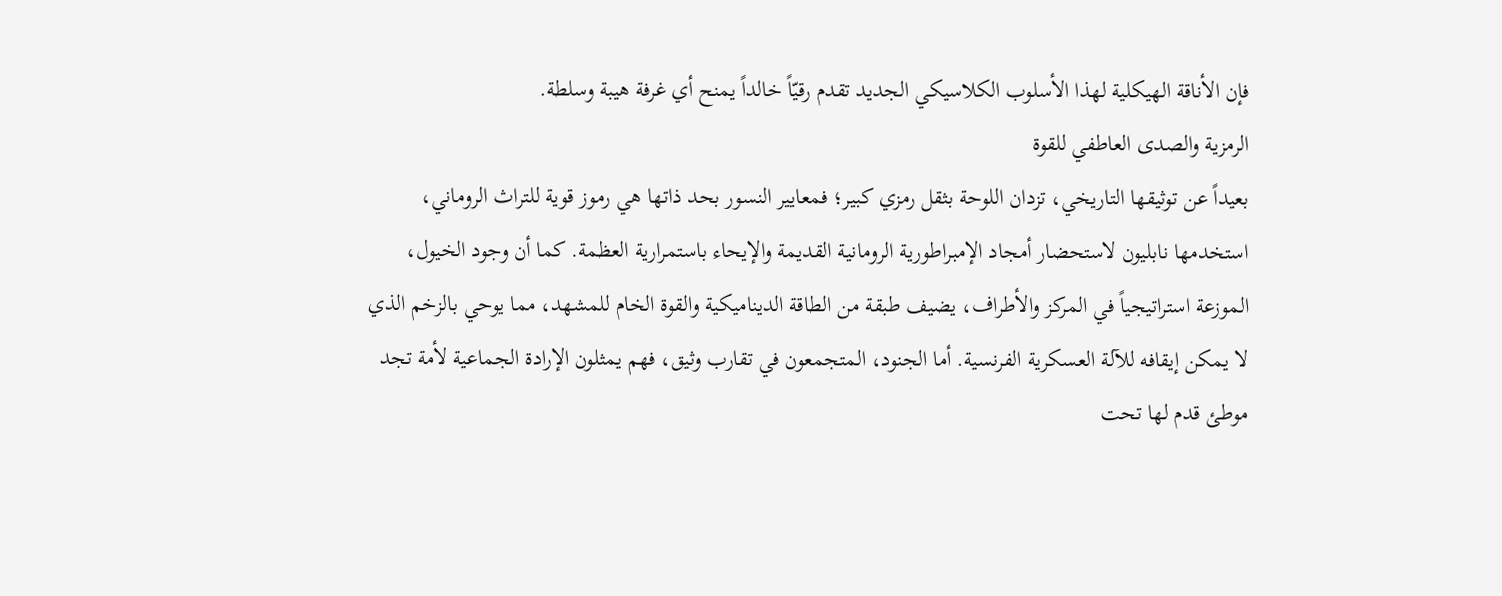فإن الأناقة الهيكلية لهذا الأسلوب الكلاسيكي الجديد تقدم رقيّاً خالداً يمنح أي غرفة هيبة وسلطة.
الرمزية والصدى العاطفي للقوة
بعيداً عن توثيقها التاريخي، تزدان اللوحة بثقل رمزي كبير؛ فمعايير النسور بحد ذاتها هي رموز قوية للتراث الروماني، استخدمها نابليون لاستحضار أمجاد الإمبراطورية الرومانية القديمة والإيحاء باستمرارية العظمة. كما أن وجود الخيول، الموزعة استراتيجياً في المركز والأطراف، يضيف طبقة من الطاقة الديناميكية والقوة الخام للمشهد، مما يوحي بالزخم الذي لا يمكن إيقافه للآلة العسكرية الفرنسية. أما الجنود، المتجمعون في تقارب وثيق، فهم يمثلون الإرادة الجماعية لأمة تجد موطئ قدم لها تحت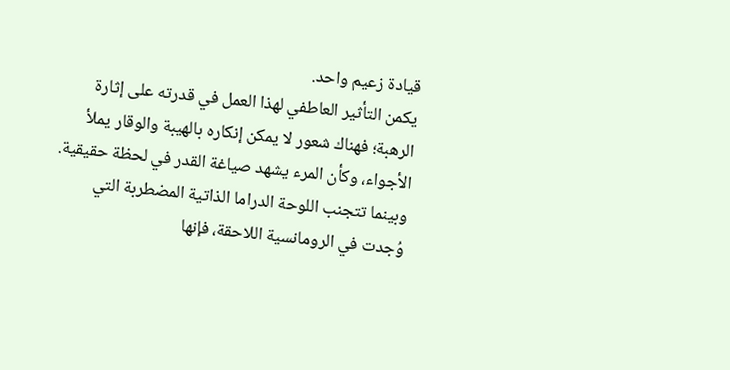قيادة زعيم واحد.
يكمن التأثير العاطفي لهذا العمل في قدرته على إثارة الرهبة؛ فهناك شعور لا يمكن إنكاره بالهيبة والوقار يملأ الأجواء، وكأن المرء يشهد صياغة القدر في لحظة حقيقية. وبينما تتجنب اللوحة الدراما الذاتية المضطربة التي وُجدت في الرومانسية اللاحقة، فإنها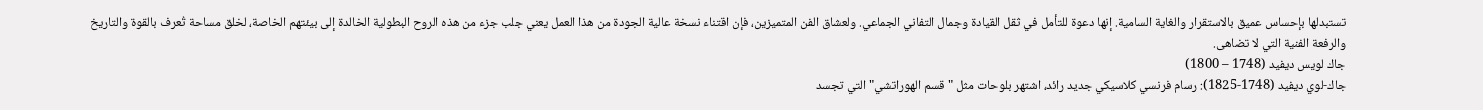تستبدلها بإحساس عميق بالاستقرار والغاية السامية. إنها دعوة للتأمل في ثقل القيادة وجمال التفاني الجماعي. ولعشاق الفن المتميزين، فإن اقتناء نسخة عالية الجودة من هذا العمل يعني جلب جزء من هذه الروح البطولية الخالدة إلى بيئتهم الخاصة، لخلق مساحة تُعرف بالقوة والتاريخ والرفعة الفنية التي لا تضاهى.
جاك لويس ديفيد (1748 – 1800)
جاك-لوي ديفيد (1748-1825): رسام فرنسي كلاسيكي جديد رائد، اشتهر بلوحات مثل "قسم الهوراتشي" التي تجسد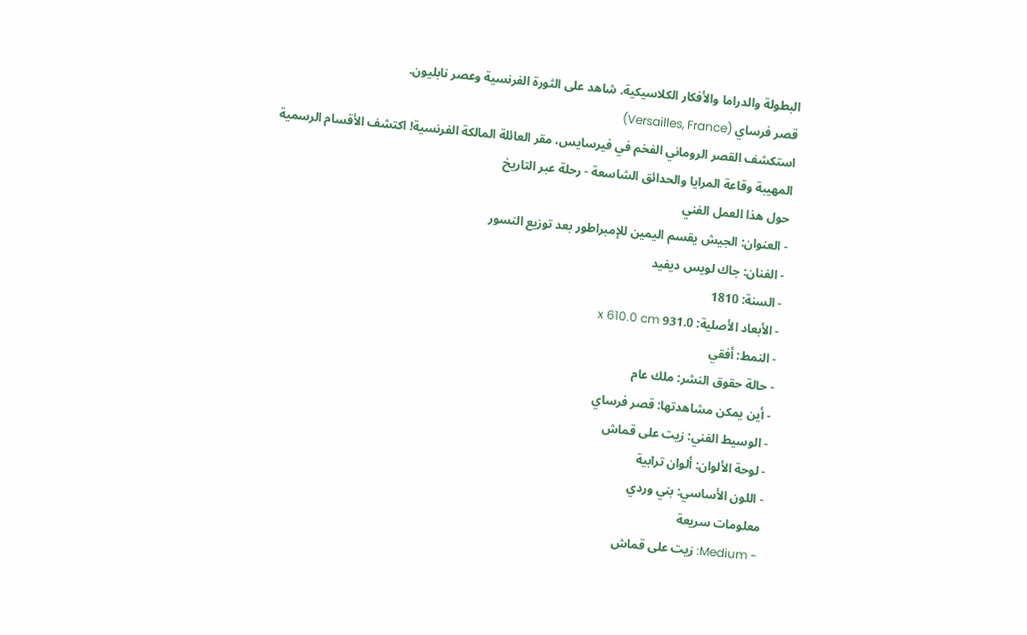البطولة والدراما والأفكار الكلاسيكية. شاهد على الثورة الفرنسية وعصر نابليون.
قصر فرساي (Versailles, France)
استكشف القصر الروماني الفخم في فيرسايس، مقر العائلة المالكة الفرنسية! اكتشف الأقسام الرسمية المهيبة وقاعة المرايا والحدائق الشاسعة - رحلة عبر التاريخ
حول هذا العمل الفني
- العنوان: الجيش يقسم اليمين للإمبراطور بعد توزيع النسور
- الفنان: جاك لويس ديفيد
- السنة: 1810
- الأبعاد الأصلية: 931.0 x 610.0 cm
- النمط: أفقي
- حالة حقوق النشر: ملك عام
- أين يمكن مشاهدتها: قصر فرساي
- الوسيط الفني: زيت على قماش
- لوحة الألوان: ألوان ترابية
- اللون الأساسي: بني وردي
معلومات سريعة
- Medium: زيت على قماش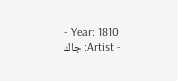- Year: 1810
- Artist: جاك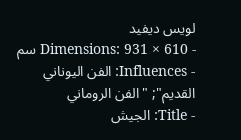لويس ديفيد
- Dimensions: 931 × 610 سم
- Influences: الفن اليوناني القديم"; "الفن الروماني
- Title: الجيش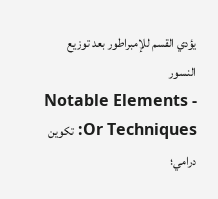يؤدي القسم للإمبراطور بعد توزيع النسور
- Notable Elements Or Techniques: تكوين درامي؛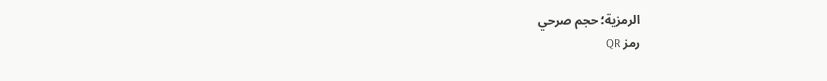الرمزية؛ حجم صرحي
رمز QR